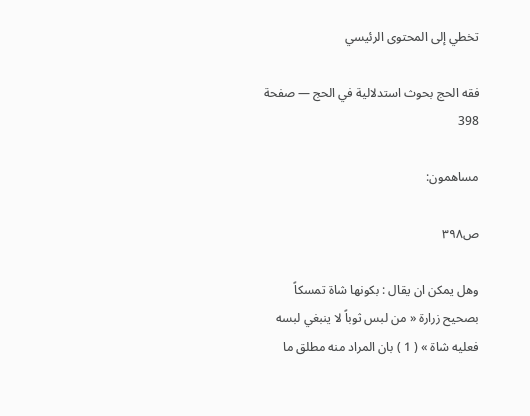تخطي إلى المحتوى الرئيسي

فقه الحج بحوث استدلالية في الحج — صفحة 398

مساهمون:

ص٣٩٨

وهل يمكن ان يقال : بكونها شاة تمسكاً بصحيح زرارة « من لبس ثوباً لا ينبغي لبسه فعليه شاة » ( 1 ) بان المراد منه مطلق ما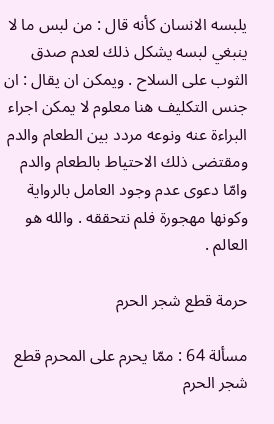يلبسه الانسان كأنه قال : من لبس ما لا ينبغي لبسه يشكل ذلك لعدم صدق الثوب على السلاح . ويمكن ان يقال : ان جنس التكليف هنا معلوم لا يمكن اجراء البراءة عنه ونوعه مردد بين الطعام والدم ومقتضى ذلك الاحتياط بالطعام والدم وامّا دعوى عدم وجود العامل بالرواية وكونها مهجورة فلم نتحققه . والله هو العالم .

حرمة قطع شجر الحرم

مسألة 64 : ممّا يحرم على المحرم قطع شجر الحرم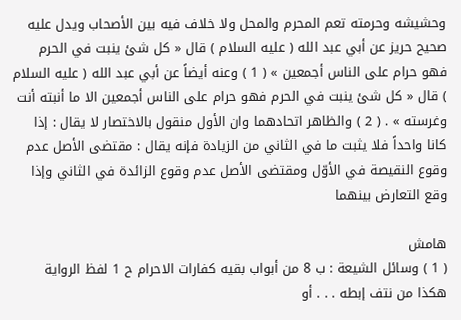وحشيشه وحرمته تعم المحرم والمحل ولا خلاف فيه بين الأصحاب ويدل عليه صحيح حريز عن أبي عبد الله ( عليه السلام ) قال « كل شئ ينبت في الحرم فهو حرام على الناس أجمعين » ( 1 ) وعنه أيضاً عن أبي عبد الله ( عليه السلام ) قال « كل شئ ينبت في الحرم فهو حرام على الناس أجمعين الا ما أنبته أنت وغرسته » . ( 2 ) والظاهر اتحادهما وان الأول منقول بالاختصار لا يقال : إذا كانا واحداً فلا يثبت ما في الثاني من الزيادة فإنه يقال : مقتضى الأصل عدم وقوع النقيصة في الأوّل ومقتضى الأصل عدم وقوع الزائدة في الثاني وإذا وقع التعارض بينهما

هامش
( 1 ) وسائل الشيعة : ب 8 من أبواب بقيه كفارات الاحرام ح 1 لفظ الرواية هكذا من نتف إبطه . . . أو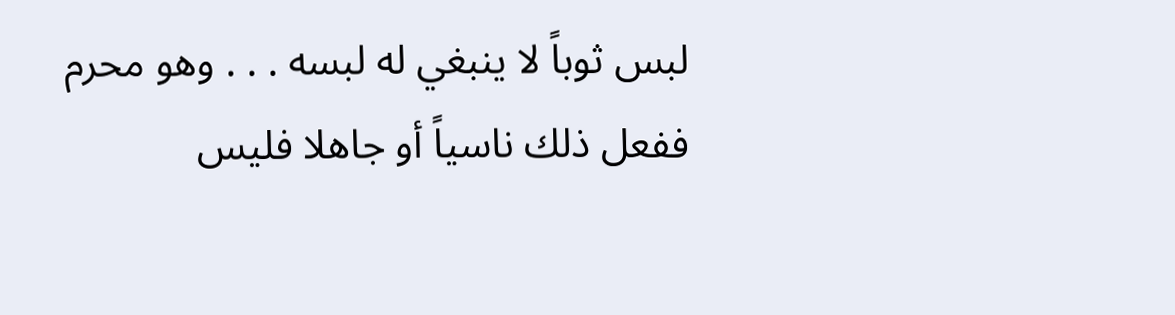لبس ثوباً لا ينبغي له لبسه . . . وهو محرم ففعل ذلك ناسياً أو جاهلا فليس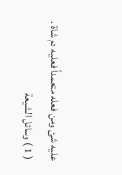عليه شئ ومن فعله متعمداً فعليه دم شاة .
( 1 ) وسائل الشيعة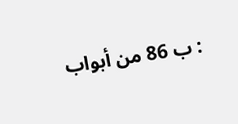: ب 86 من أبواب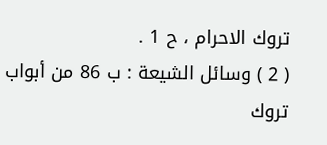تروك الاحرام ، ح 1 .
( 2 ) وسائل الشيعة : ب 86 من أبواب تروك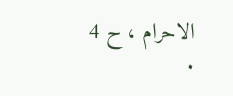الاحرام ، ح 4 .